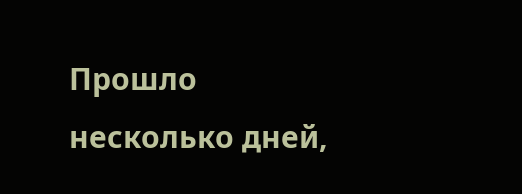Прошло несколько дней,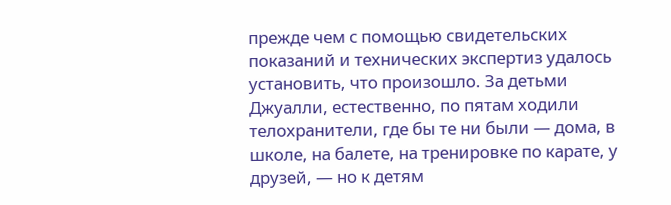прежде чем с помощью свидетельских показаний и технических экспертиз удалось установить, что произошло. За детьми Джуалли, естественно, по пятам ходили телохранители, где бы те ни были — дома, в школе, на балете, на тренировке по карате, у друзей, — но к детям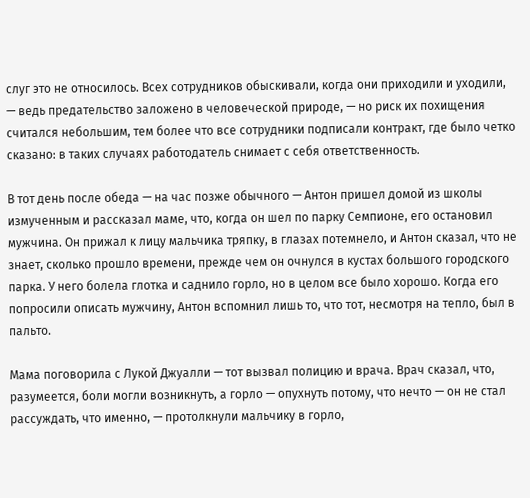слуг это не относилось. Всех сотрудников обыскивали, когда они приходили и уходили, — ведь предательство заложено в человеческой природе, — но риск их похищения считался небольшим, тем более что все сотрудники подписали контракт, где было четко сказано: в таких случаях работодатель снимает с себя ответственность.

В тот день после обеда — на час позже обычного — Антон пришел домой из школы измученным и рассказал маме, что, когда он шел по парку Семпионе, его остановил мужчина. Он прижал к лицу мальчика тряпку, в глазах потемнело, и Антон сказал, что не знает, сколько прошло времени, прежде чем он очнулся в кустах большого городского парка. У него болела глотка и саднило горло, но в целом все было хорошо. Когда его попросили описать мужчину, Антон вспомнил лишь то, что тот, несмотря на тепло, был в пальто.

Мама поговорила с Лукой Джуалли — тот вызвал полицию и врача. Врач сказал, что, разумеется, боли могли возникнуть, а горло — опухнуть потому, что нечто — он не стал рассуждать, что именно, — протолкнули мальчику в горло,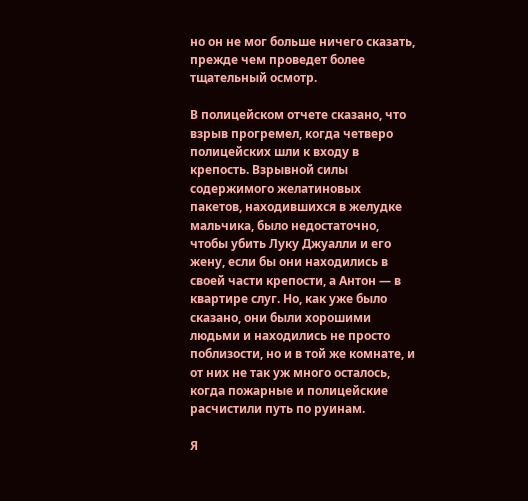но он не мог больше ничего сказать, прежде чем проведет более тщательный осмотр.

В полицейском отчете сказано, что взрыв прогремел, когда четверо полицейских шли к входу в крепость. Взрывной силы содержимого желатиновых пакетов, находившихся в желудке мальчика, было недостаточно, чтобы убить Луку Джуалли и его жену, если бы они находились в своей части крепости, а Антон — в квартире слуг. Но, как уже было сказано, они были хорошими людьми и находились не просто поблизости, но и в той же комнате, и от них не так уж много осталось, когда пожарные и полицейские расчистили путь по руинам.

Я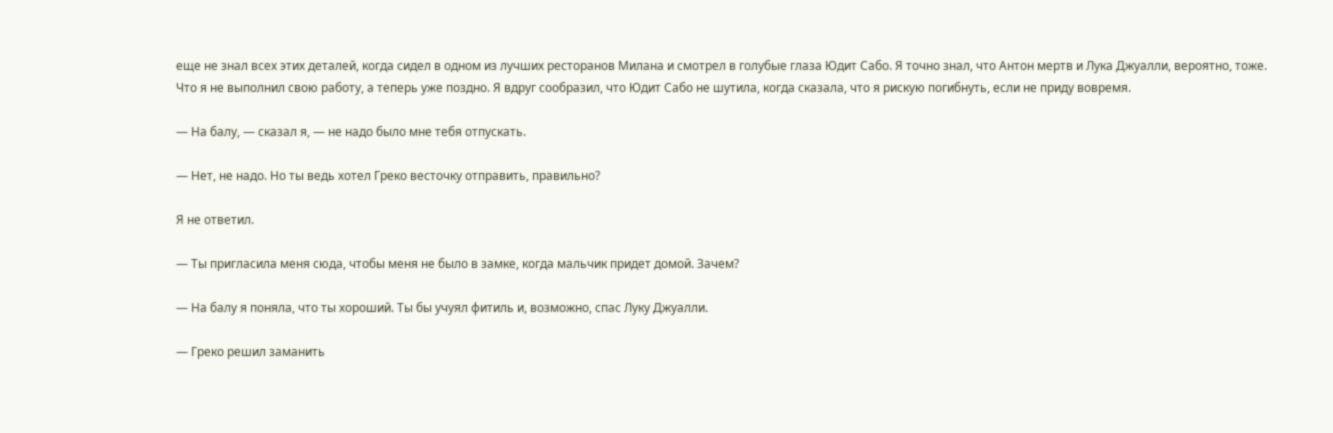еще не знал всех этих деталей, когда сидел в одном из лучших ресторанов Милана и смотрел в голубые глаза Юдит Сабо. Я точно знал, что Антон мертв и Лука Джуалли, вероятно, тоже. Что я не выполнил свою работу, а теперь уже поздно. Я вдруг сообразил, что Юдит Сабо не шутила, когда сказала, что я рискую погибнуть, если не приду вовремя.

— На балу, — сказал я, — не надо было мне тебя отпускать.

— Нет, не надо. Но ты ведь хотел Греко весточку отправить, правильно?

Я не ответил.

— Ты пригласила меня сюда, чтобы меня не было в замке, когда мальчик придет домой. Зачем?

— На балу я поняла, что ты хороший. Ты бы учуял фитиль и, возможно, спас Луку Джуалли.

— Греко решил заманить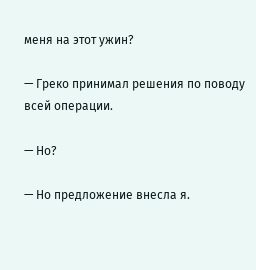меня на этот ужин?

— Греко принимал решения по поводу всей операции.

— Но?

— Но предложение внесла я.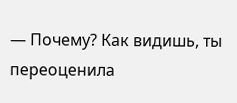— Почему? Как видишь, ты переоценила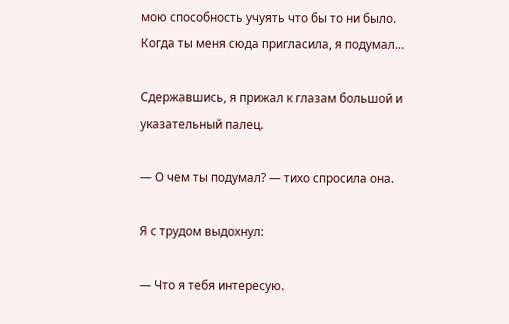мою способность учуять что бы то ни было. Когда ты меня сюда пригласила, я подумал…

Сдержавшись, я прижал к глазам большой и указательный палец.

— О чем ты подумал? — тихо спросила она.

Я с трудом выдохнул:

— Что я тебя интересую.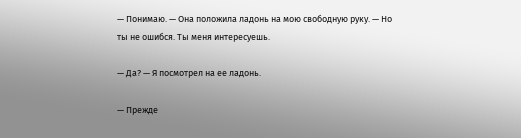— Понимаю. — Она положила ладонь на мою свободную руку. — Но ты не ошибся. Ты меня интересуешь.

— Да? — Я посмотрел на ее ладонь.

— Прежде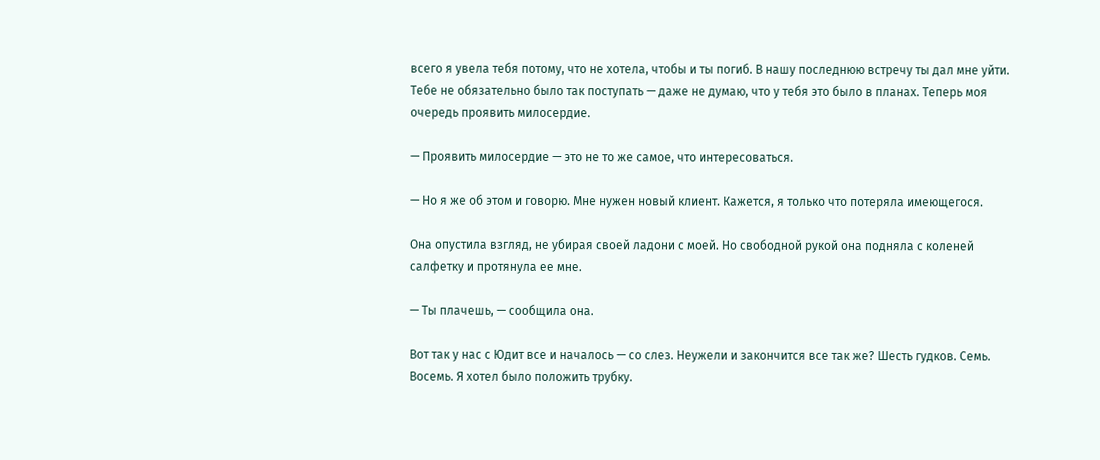всего я увела тебя потому, что не хотела, чтобы и ты погиб. В нашу последнюю встречу ты дал мне уйти. Тебе не обязательно было так поступать — даже не думаю, что у тебя это было в планах. Теперь моя очередь проявить милосердие.

— Проявить милосердие — это не то же самое, что интересоваться.

— Но я же об этом и говорю. Мне нужен новый клиент. Кажется, я только что потеряла имеющегося.

Она опустила взгляд, не убирая своей ладони с моей. Но свободной рукой она подняла с коленей салфетку и протянула ее мне.

— Ты плачешь, — сообщила она.

Вот так у нас с Юдит все и началось — со слез. Неужели и закончится все так же? Шесть гудков. Семь. Восемь. Я хотел было положить трубку.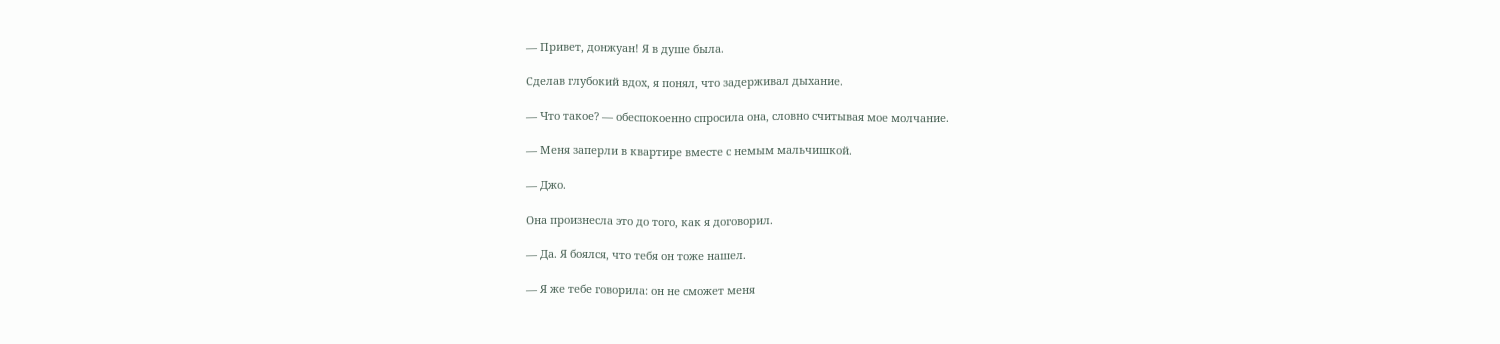— Привет, донжуан! Я в душе была.

Сделав глубокий вдох, я понял, что задерживал дыхание.

— Что такое? — обеспокоенно спросила она, словно считывая мое молчание.

— Меня заперли в квартире вместе с немым мальчишкой.

— Джо.

Она произнесла это до того, как я договорил.

— Да. Я боялся, что тебя он тоже нашел.

— Я же тебе говорила: он не сможет меня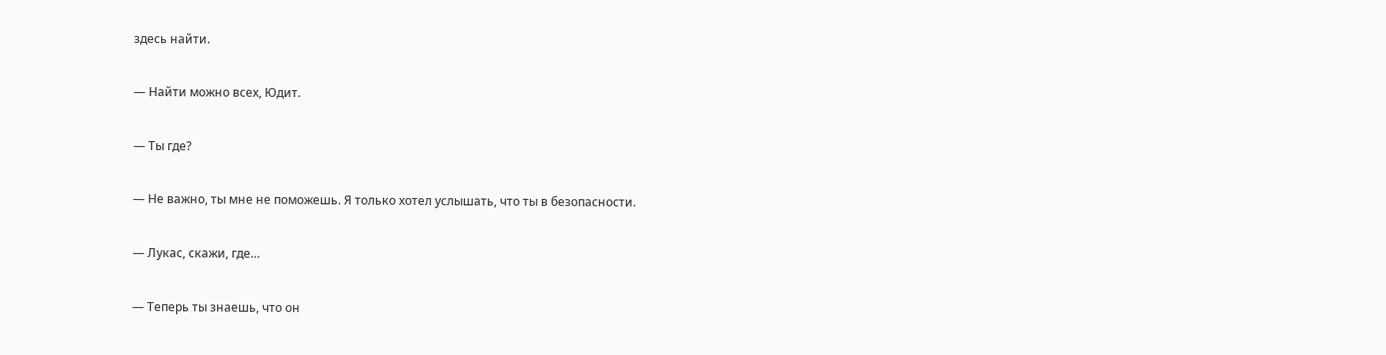здесь найти.

— Найти можно всех, Юдит.

— Ты где?

— Не важно, ты мне не поможешь. Я только хотел услышать, что ты в безопасности.

— Лукас, скажи, где…

— Теперь ты знаешь, что он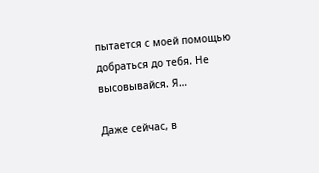пытается с моей помощью добраться до тебя. Не высовывайся. Я…

Даже сейчас, в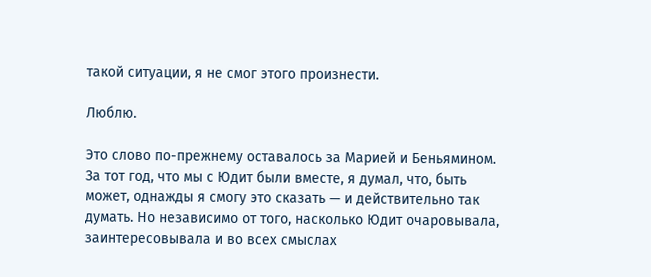такой ситуации, я не смог этого произнести.

Люблю.

Это слово по-прежнему оставалось за Марией и Беньямином. За тот год, что мы с Юдит были вместе, я думал, что, быть может, однажды я смогу это сказать — и действительно так думать. Но независимо от того, насколько Юдит очаровывала, заинтересовывала и во всех смыслах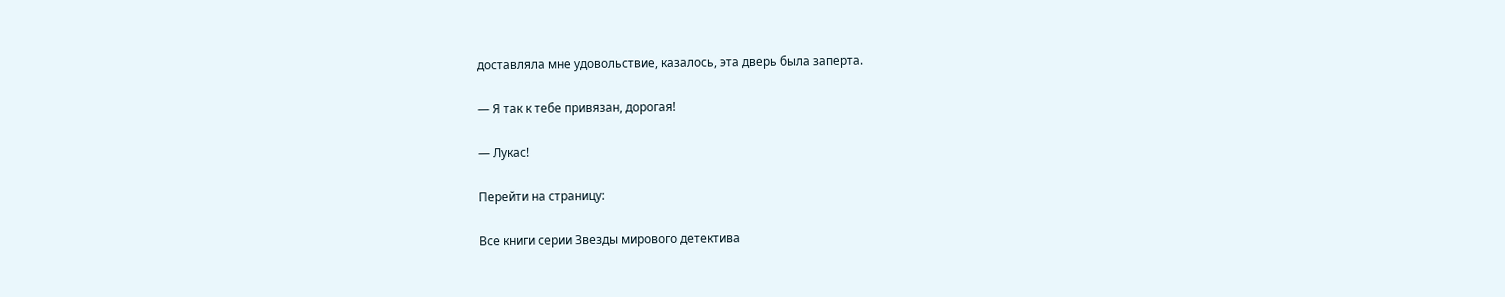доставляла мне удовольствие, казалось, эта дверь была заперта.

— Я так к тебе привязан, дорогая!

— Лукас!

Перейти на страницу:

Все книги серии Звезды мирового детектива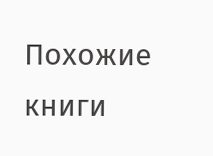Похожие книги